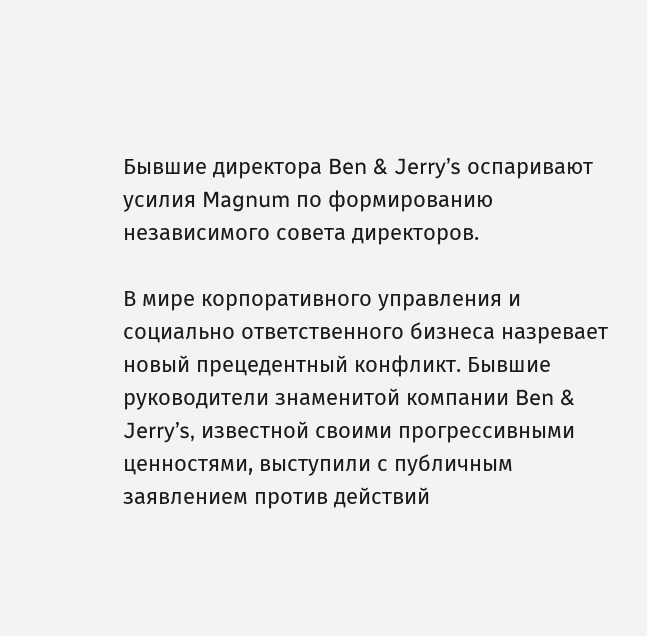Бывшие директора Ben & Jerry’s оспаривают усилия Magnum по формированию независимого совета директоров.

В мире корпоративного управления и социально ответственного бизнеса назревает новый прецедентный конфликт. Бывшие руководители знаменитой компании Ben & Jerry’s, известной своими прогрессивными ценностями, выступили с публичным заявлением против действий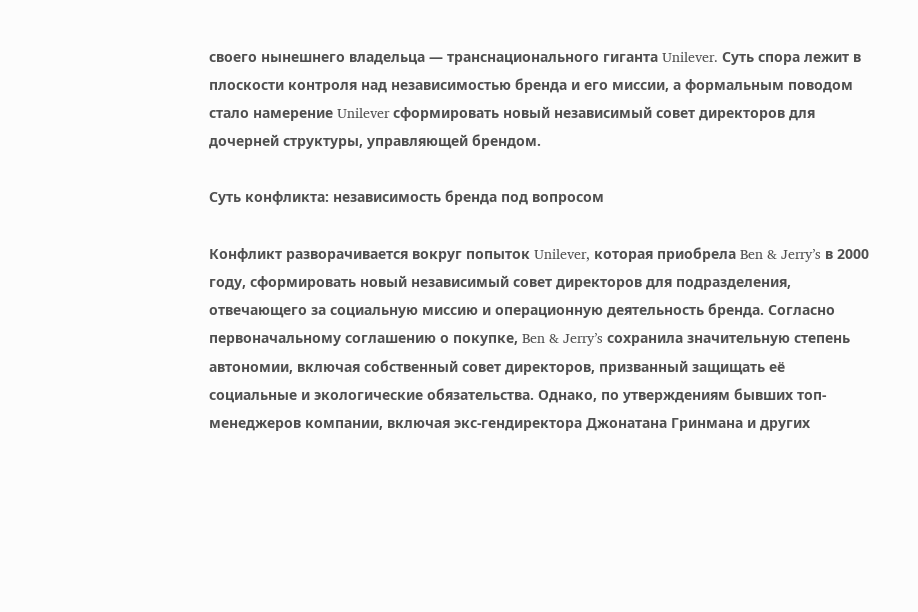своего нынешнего владельца — транснационального гиганта Unilever. Суть спора лежит в плоскости контроля над независимостью бренда и его миссии, а формальным поводом стало намерение Unilever сформировать новый независимый совет директоров для дочерней структуры, управляющей брендом.

Суть конфликта: независимость бренда под вопросом

Конфликт разворачивается вокруг попыток Unilever, которая приобрела Ben & Jerry’s в 2000 году, сформировать новый независимый совет директоров для подразделения, отвечающего за социальную миссию и операционную деятельность бренда. Согласно первоначальному соглашению о покупке, Ben & Jerry’s сохранила значительную степень автономии, включая собственный совет директоров, призванный защищать её социальные и экологические обязательства. Однако, по утверждениям бывших топ-менеджеров компании, включая экс-гендиректора Джонатана Гринмана и других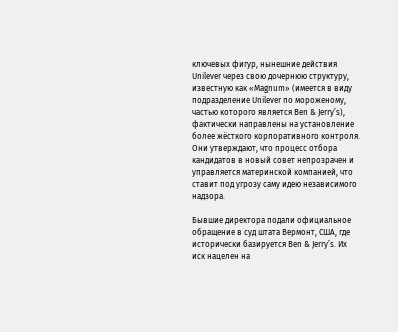ключевых фигур, нынешние действия Unilever через свою дочернюю структуру, известную как «Magnum» (имеется в виду подразделение Unilever по мороженому, частью которого является Ben & Jerry’s), фактически направлены на установление более жёсткого корпоративного контроля. Они утверждают, что процесс отбора кандидатов в новый совет непрозрачен и управляется материнской компанией, что ставит под угрозу саму идею независимого надзора.

Бывшие директора подали официальное обращение в суд штата Вермонт, США, где исторически базируется Ben & Jerry’s. Их иск нацелен на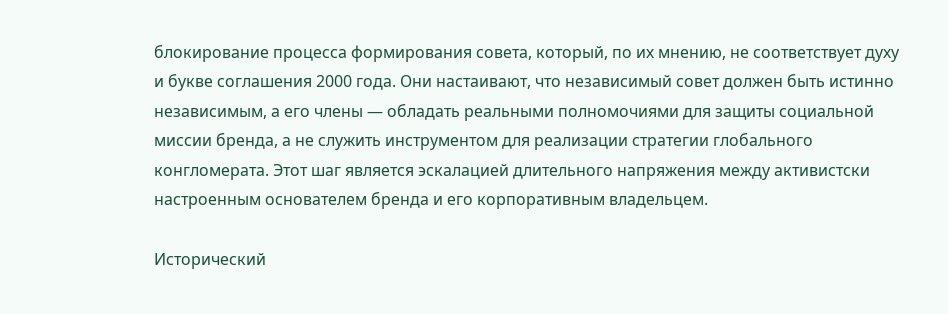блокирование процесса формирования совета, который, по их мнению, не соответствует духу и букве соглашения 2000 года. Они настаивают, что независимый совет должен быть истинно независимым, а его члены — обладать реальными полномочиями для защиты социальной миссии бренда, а не служить инструментом для реализации стратегии глобального конгломерата. Этот шаг является эскалацией длительного напряжения между активистски настроенным основателем бренда и его корпоративным владельцем.

Исторический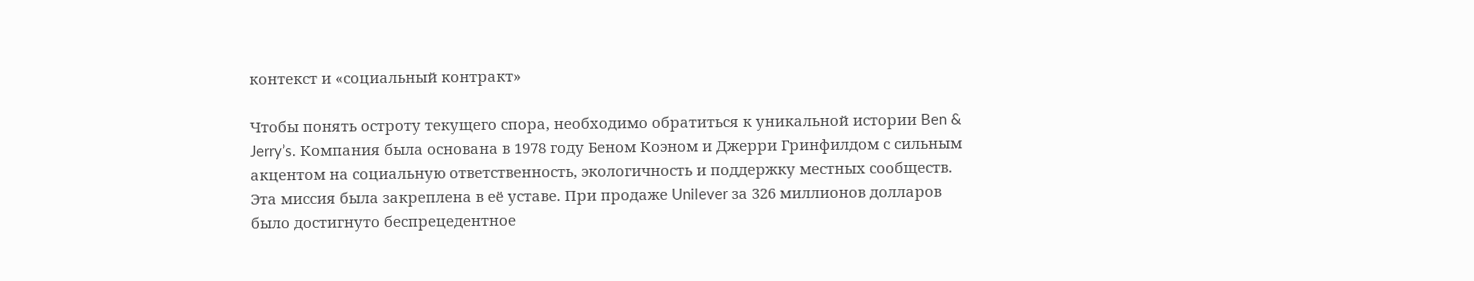контекст и «социальный контракт»

Чтобы понять остроту текущего спора, необходимо обратиться к уникальной истории Ben & Jerry’s. Компания была основана в 1978 году Беном Коэном и Джерри Гринфилдом с сильным акцентом на социальную ответственность, экологичность и поддержку местных сообществ. Эта миссия была закреплена в её уставе. При продаже Unilever за 326 миллионов долларов было достигнуто беспрецедентное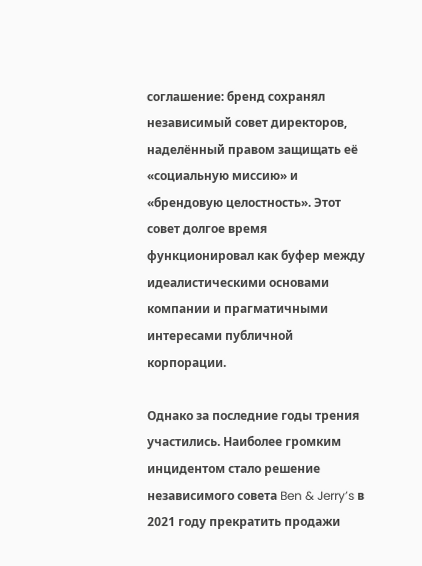соглашение: бренд сохранял независимый совет директоров, наделённый правом защищать её «социальную миссию» и «брендовую целостность». Этот совет долгое время функционировал как буфер между идеалистическими основами компании и прагматичными интересами публичной корпорации.

Однако за последние годы трения участились. Наиболее громким инцидентом стало решение независимого совета Ben & Jerry’s в 2021 году прекратить продажи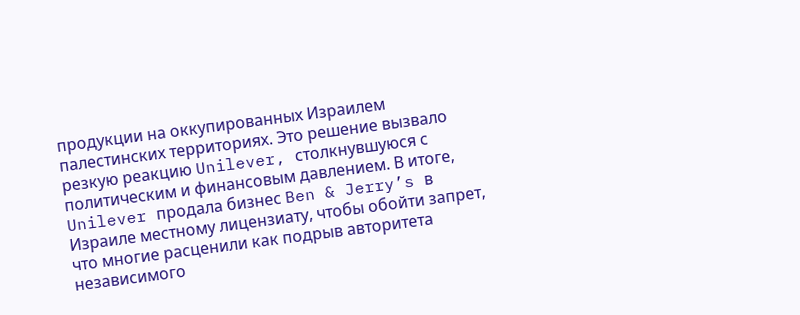продукции на оккупированных Израилем палестинских территориях. Это решение вызвало резкую реакцию Unilever, столкнувшуюся с политическим и финансовым давлением. В итоге, Unilever продала бизнес Ben & Jerry’s в Израиле местному лицензиату, чтобы обойти запрет, что многие расценили как подрыв авторитета независимого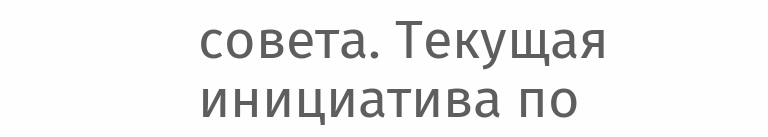совета. Текущая инициатива по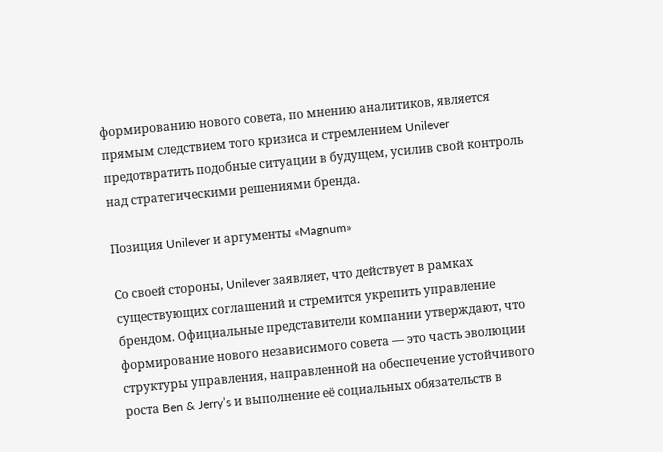формированию нового совета, по мнению аналитиков, является прямым следствием того кризиса и стремлением Unilever предотвратить подобные ситуации в будущем, усилив свой контроль над стратегическими решениями бренда.

Позиция Unilever и аргументы «Magnum»

Со своей стороны, Unilever заявляет, что действует в рамках существующих соглашений и стремится укрепить управление брендом. Официальные представители компании утверждают, что формирование нового независимого совета — это часть эволюции структуры управления, направленной на обеспечение устойчивого роста Ben & Jerry’s и выполнение её социальных обязательств в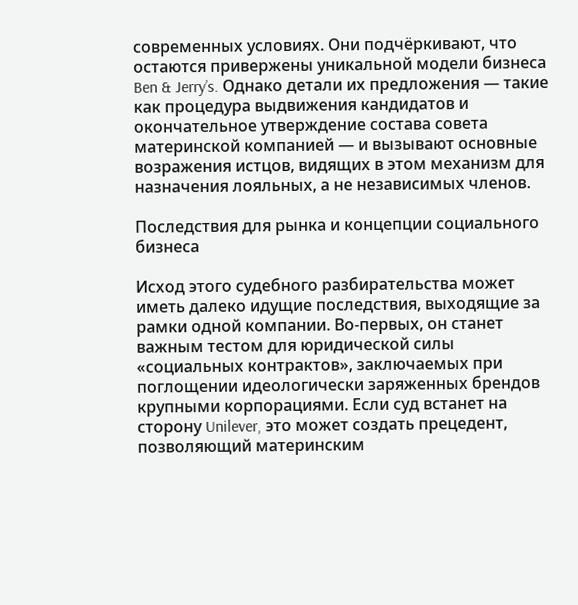современных условиях. Они подчёркивают, что остаются привержены уникальной модели бизнеса Ben & Jerry’s. Однако детали их предложения — такие как процедура выдвижения кандидатов и окончательное утверждение состава совета материнской компанией — и вызывают основные возражения истцов, видящих в этом механизм для назначения лояльных, а не независимых членов.

Последствия для рынка и концепции социального бизнеса

Исход этого судебного разбирательства может иметь далеко идущие последствия, выходящие за рамки одной компании. Во-первых, он станет важным тестом для юридической силы «социальных контрактов», заключаемых при поглощении идеологически заряженных брендов крупными корпорациями. Если суд встанет на сторону Unilever, это может создать прецедент, позволяющий материнским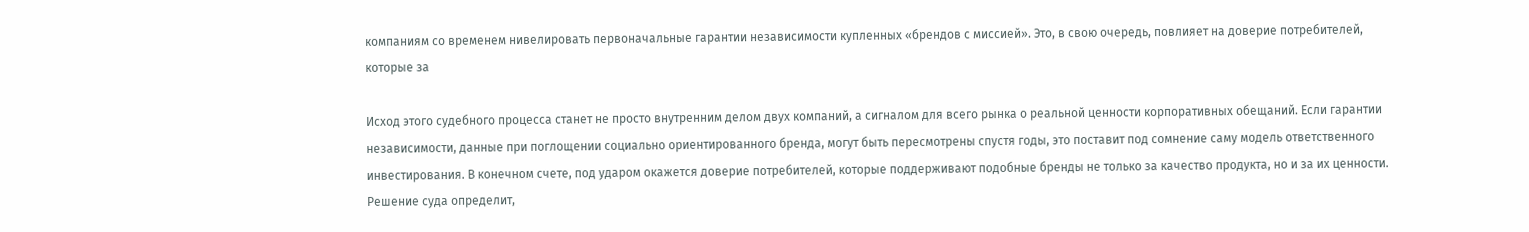компаниям со временем нивелировать первоначальные гарантии независимости купленных «брендов с миссией». Это, в свою очередь, повлияет на доверие потребителей, которые за

Исход этого судебного процесса станет не просто внутренним делом двух компаний, а сигналом для всего рынка о реальной ценности корпоративных обещаний. Если гарантии независимости, данные при поглощении социально ориентированного бренда, могут быть пересмотрены спустя годы, это поставит под сомнение саму модель ответственного инвестирования. В конечном счете, под ударом окажется доверие потребителей, которые поддерживают подобные бренды не только за качество продукта, но и за их ценности. Решение суда определит,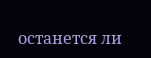останется ли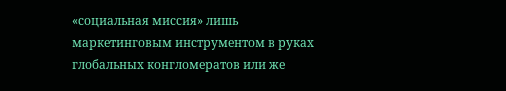«социальная миссия» лишь маркетинговым инструментом в руках глобальных конгломератов или же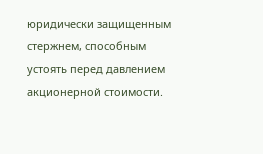юридически защищенным стержнем, способным устоять перед давлением акционерной стоимости.